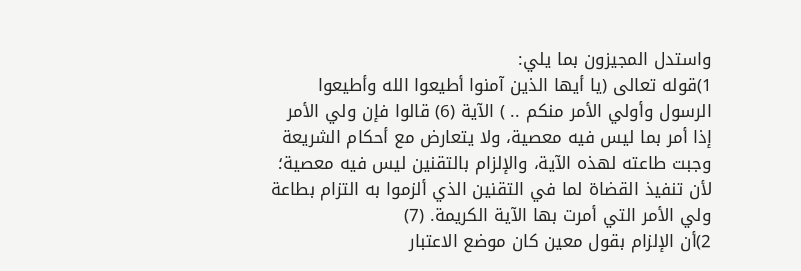واستدل المجيزون بما يلي:
1)قوله تعالى (يا أيها الذين آمنوا أطيعوا الله وأطيعوا الرسول وأولي الأمر منكم .. ) الآية (6) قالوا فإن ولي الأمر إذا أمر بما ليس فيه معصية، ولا يتعارض مع أحكام الشريعة وجبت طاعته لهذه الآية، والإلزام بالتقنين ليس فيه معصية؛ لأن تنفيذ القضاة لما في التقنين الذي ألزموا به التزام بطاعة ولي الأمر التي أمرت بها الآية الكريمة. (7)
2)أن الإلزام بقول معين كان موضع الاعتبار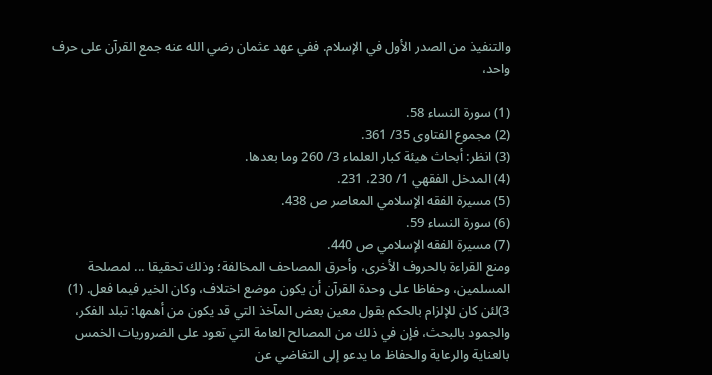والتنفيذ من الصدر الأول في الإسلام. ففي عهد عثمان رضي الله عنه جمع القرآن على حرف واحد،

(1) سورة النساء 58.
(2) مجموع الفتاوى 35/ 361.
(3) انظر: أبحاث هيئة كبار العلماء 3/ 260 وما بعدها.
(4) المدخل الفقهي 1/ 230، 231.
(5) مسيرة الفقه الإسلامي المعاصر ص 438.
(6) سورة النساء 59.
(7) مسيرة الفقه الإسلامي ص 440.
ومنع القراءة بالحروف الأخرى، وأحرق المصاحف المخالفة؛ وذلك تحقيقا ... لمصلحة المسلمين، وحفاظا على وحدة القرآن أن يكون موضع اختلاف، وكان الخير فيما فعل. (1)
3)لئن كان للإلزام بالحكم بقول معين بعض المآخذ التي قد يكون من أهمها: تبلد الفكر، والجمود بالبحث، فإن في ذلك من المصالح العامة التي تعود على الضروريات الخمس بالعناية والرعاية والحفاظ ما يدعو إلى التغاضي عن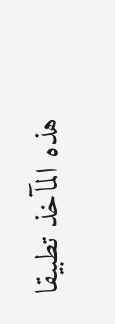هذه المآخذ تطبيقا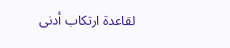لقاعدة ارتكاب أدنى